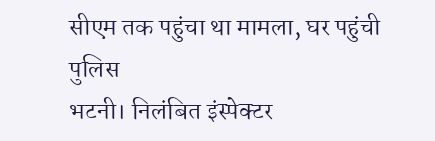सीएम तक पहुंचा था मामला, घर पहुंची पुलिस
भटनी। निलंबित इंस्पेक्टर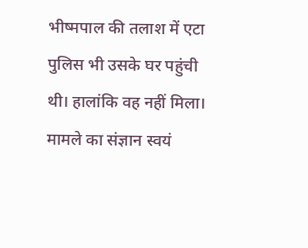भीष्मपाल की तलाश में एटा पुलिस भी उसके घर पहुंची थी। हालांकि वह नहीं मिला। मामले का संज्ञान स्वयं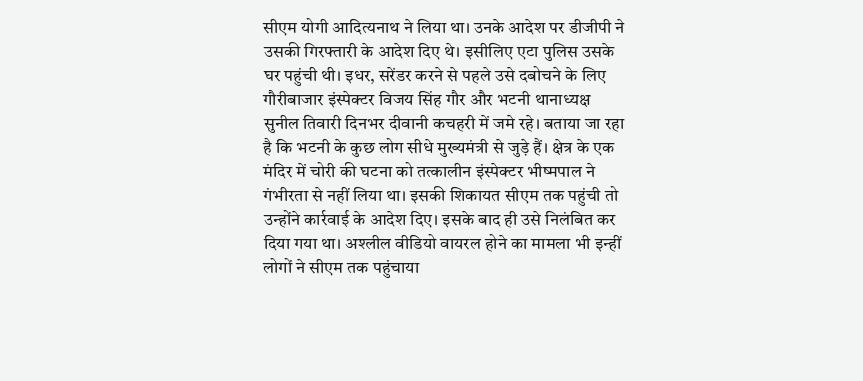सीएम योगी आदित्यनाथ ने लिया था। उनके आदेश पर डीजीपी ने उसकी गिरफ्तारी के आदेश दिए थे। इसीलिए एटा पुलिस उसके घर पहुंची थी। इधर, सरेंडर करने से पहले उसे दबोचने के लिए गौरीबाजार इंस्पेक्टर विजय सिंह गौर और भटनी थानाध्यक्ष सुनील तिवारी दिनभर दीवानी कचहरी में जमे रहे। बताया जा रहा है कि भटनी के कुछ लोग सीधे मुख्यमंत्री से जुड़े हैं। क्षेत्र के एक मंदिर में चोरी की घटना को तत्कालीन इंस्पेक्टर भीष्मपाल ने गंभीरता से नहीं लिया था। इसकी शिकायत सीएम तक पहुंची तो उन्होंने कार्रवाई के आदेश दिए। इसके बाद ही उसे निलंबित कर दिया गया था। अश्लील वीडियो वायरल होने का मामला भी इन्हीं लोगों ने सीएम तक पहुंचाया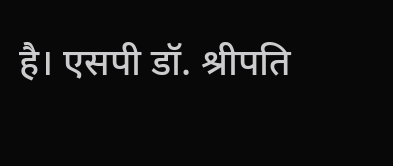है। एसपी डॉ. श्रीपति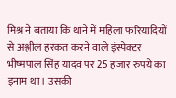मिश्र ने बताया कि थाने में महिला फरियादियों से अश्लील हरकत करने वाले इंस्पेक्टर भीष्मपाल सिंह यादव पर 25 हजार रुपये का इनाम था। उसकी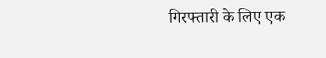गिरफ्तारी के लिए एक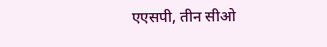एएसपी, तीन सीओ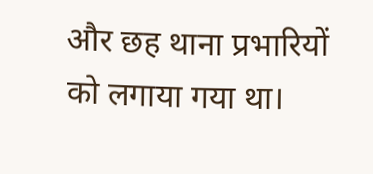और छह थाना प्रभारियों को लगाया गया था।